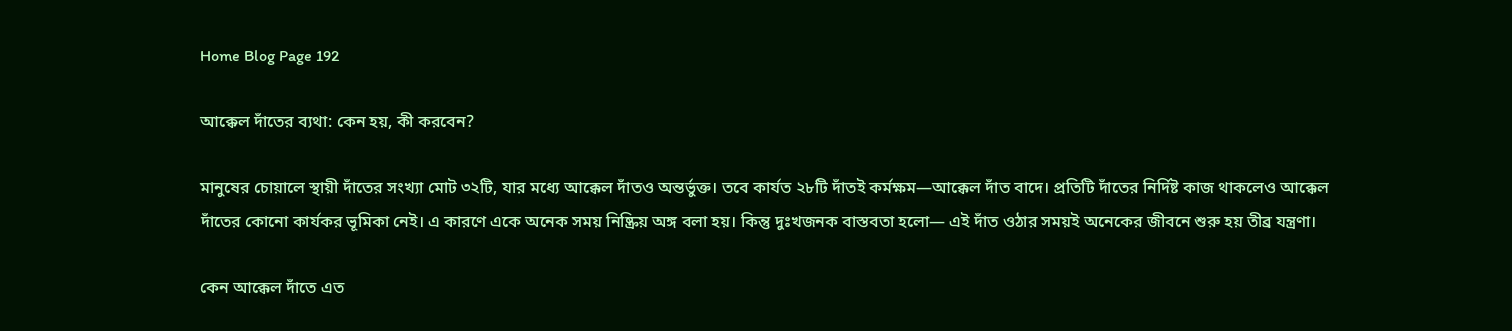Home Blog Page 192

আক্কেল দাঁতের ব্যথা: কেন হয়, কী করবেন?

মানুষের চোয়ালে স্থায়ী দাঁতের সংখ্যা মোট ৩২টি, যার মধ্যে আক্কেল দাঁতও অন্তর্ভুক্ত। তবে কার্যত ২৮টি দাঁতই কর্মক্ষম—আক্কেল দাঁত বাদে। প্রতিটি দাঁতের নির্দিষ্ট কাজ থাকলেও আক্কেল দাঁতের কোনো কার্যকর ভূমিকা নেই। এ কারণে একে অনেক সময় নিষ্ক্রিয় অঙ্গ বলা হয়। কিন্তু দুঃখজনক বাস্তবতা হলো— এই দাঁত ওঠার সময়ই অনেকের জীবনে শুরু হয় তীব্র যন্ত্রণা।

কেন আক্কেল দাঁতে এত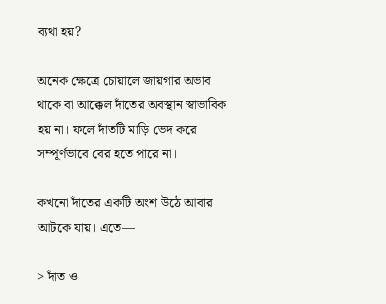ব্যথা হয়?

অনেক ক্ষেত্রে চোয়ালে জায়গার অভাব থাকে বা আক্কেল দাঁতের অবস্থান স্বাভাবিক হয় না। ফলে দাঁতটি মাড়ি ভেদ করে সম্পূর্ণভাবে বের হতে পারে না।

কখনো দাঁতের একটি অংশ উঠে আবার আটকে যায়। এতে—

> দাঁত ও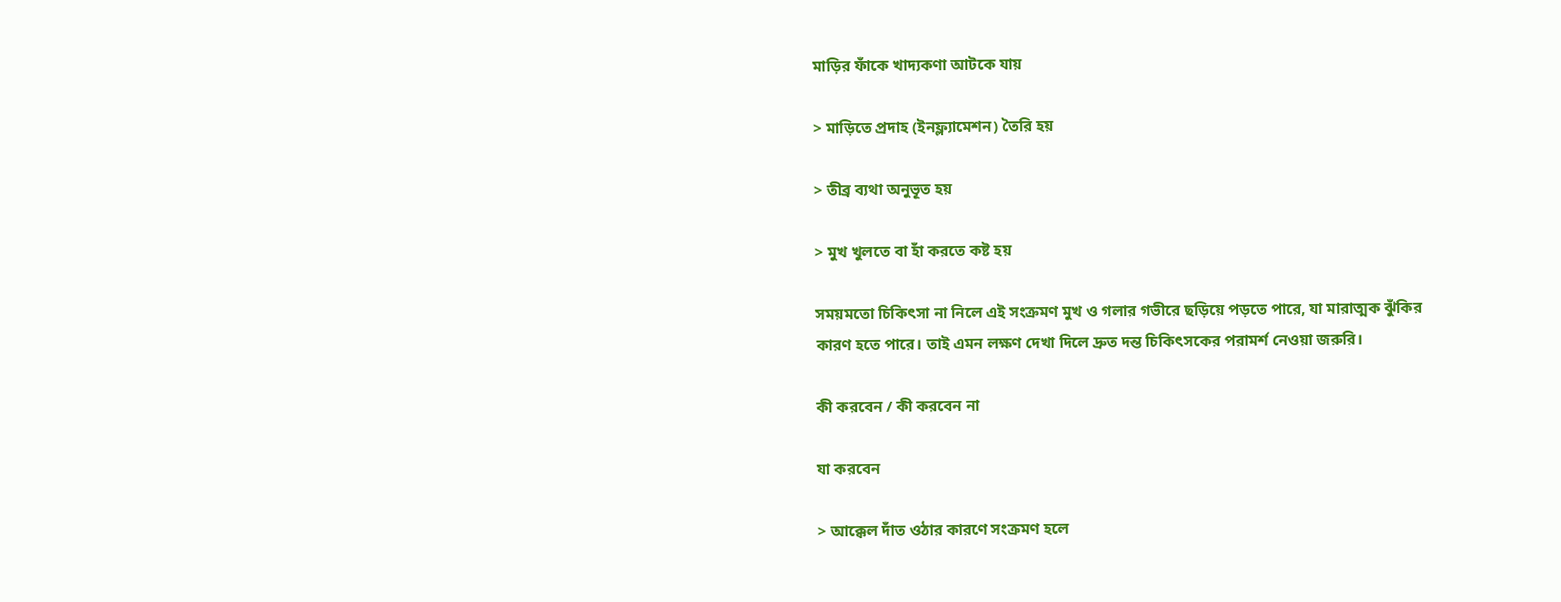মাড়ির ফাঁকে খাদ্যকণা আটকে যায়

> মাড়িতে প্রদাহ (ইনফ্ল্যামেশন) তৈরি হয়

> তীব্র ব্যথা অনুভূত হয়

> মুখ খুলতে বা হাঁ করতে কষ্ট হয়

সময়মতো চিকিৎসা না নিলে এই সংক্রমণ মুখ ও গলার গভীরে ছড়িয়ে পড়তে পারে, যা মারাত্মক ঝুঁকির কারণ হতে পারে। তাই এমন লক্ষণ দেখা দিলে দ্রুত দন্ত চিকিৎসকের পরামর্শ নেওয়া জরুরি।

কী করবেন / কী করবেন না

যা করবেন

> আক্কেল দাঁত ওঠার কারণে সংক্রমণ হলে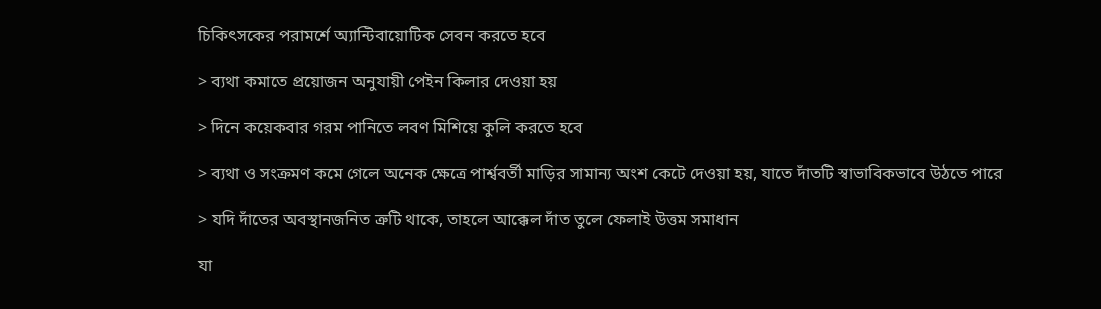চিকিৎসকের পরামর্শে অ্যান্টিবায়োটিক সেবন করতে হবে

> ব্যথা কমাতে প্রয়োজন অনুযায়ী পেইন কিলার দেওয়া হয়

> দিনে কয়েকবার গরম পানিতে লবণ মিশিয়ে কুলি করতে হবে

> ব্যথা ও সংক্রমণ কমে গেলে অনেক ক্ষেত্রে পার্শ্ববর্তী মাড়ির সামান্য অংশ কেটে দেওয়া হয়, যাতে দাঁতটি স্বাভাবিকভাবে উঠতে পারে

> যদি দাঁতের অবস্থানজনিত ত্রুটি থাকে, তাহলে আক্কেল দাঁত তুলে ফেলাই উত্তম সমাধান

যা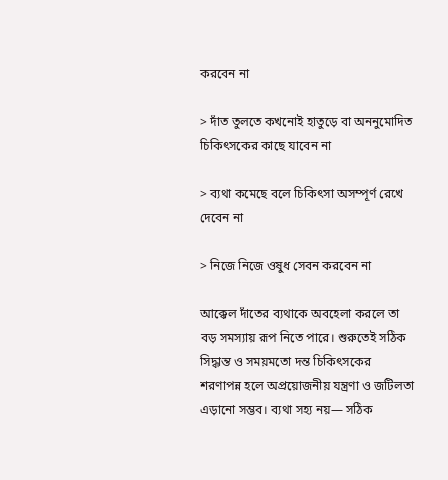করবেন না

> দাঁত তুলতে কখনোই হাতুড়ে বা অননুমোদিত চিকিৎসকের কাছে যাবেন না

> ব্যথা কমেছে বলে চিকিৎসা অসম্পূর্ণ রেখে দেবেন না

> নিজে নিজে ওষুধ সেবন করবেন না

আক্কেল দাঁতের ব্যথাকে অবহেলা করলে তা বড় সমস্যায় রূপ নিতে পারে। শুরুতেই সঠিক সিদ্ধান্ত ও সময়মতো দন্ত চিকিৎসকের শরণাপন্ন হলে অপ্রয়োজনীয় যন্ত্রণা ও জটিলতা এড়ানো সম্ভব। ব্যথা সহ্য নয়— সঠিক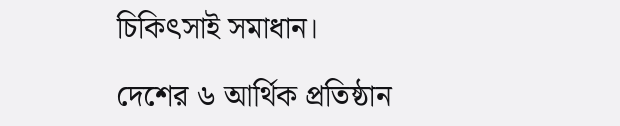চিকিৎসাই সমাধান।

দেশের ৬ আর্থিক প্রতিষ্ঠান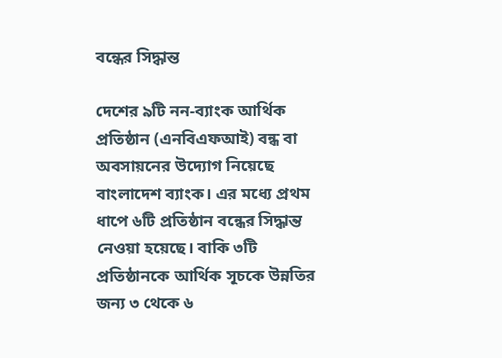বন্ধের সিদ্ধান্ত

দেশের ৯টি নন-ব্যাংক আর্থিক প্রতিষ্ঠান (এনবিএফআই) বন্ধ বা অবসায়নের উদ্যোগ নিয়েছে বাংলাদেশ ব্যাংক। এর মধ্যে প্রথম ধাপে ৬টি প্রতিষ্ঠান বন্ধের সিদ্ধান্ত নেওয়া হয়েছে। বাকি ৩টি প্রতিষ্ঠানকে আর্থিক সূচকে উন্নতির জন্য ৩ থেকে ৬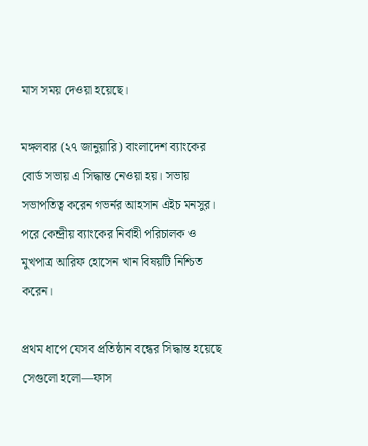মাস সময় দেওয়া হয়েছে।

মঙ্গলবার (২৭ জানুয়ারি) বাংলাদেশ ব্যাংকের বোর্ড সভায় এ সিদ্ধান্ত নেওয়া হয়। সভায় সভাপতিত্ব করেন গভর্নর আহসান এইচ মনসুর। পরে কেন্দ্রীয় ব্যাংকের নির্বাহী পরিচালক ও মুখপাত্র আরিফ হোসেন খান বিষয়টি নিশ্চিত করেন।

প্রথম ধাপে যেসব প্রতিষ্ঠান বন্ধের সিদ্ধান্ত হয়েছে সেগুলো হলো—ফাস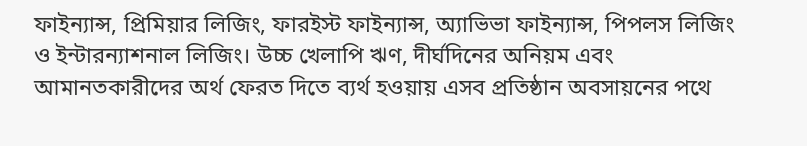ফাইন্যান্স, প্রিমিয়ার লিজিং, ফারইস্ট ফাইন্যান্স, অ্যাভিভা ফাইন্যান্স, পিপলস লিজিং ও ইন্টারন্যাশনাল লিজিং। উচ্চ খেলাপি ঋণ, দীর্ঘদিনের অনিয়ম এবং আমানতকারীদের অর্থ ফেরত দিতে ব্যর্থ হওয়ায় এসব প্রতিষ্ঠান অবসায়নের পথে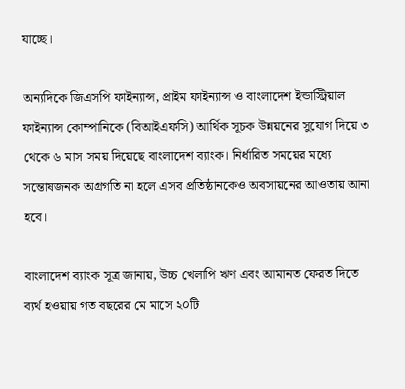যাচ্ছে।

অন্যদিকে জিএসপি ফাইন্যান্স, প্রাইম ফাইন্যান্স ও বাংলাদেশ ইন্ডাস্ট্রিয়াল ফাইন্যান্স কোম্পানিকে (বিআইএফসি) আর্থিক সূচক উন্নয়নের সুযোগ দিয়ে ৩ থেকে ৬ মাস সময় দিয়েছে বাংলাদেশ ব্যাংক। নির্ধারিত সময়ের মধ্যে সন্তোষজনক অগ্রগতি না হলে এসব প্রতিষ্ঠানকেও অবসায়নের আওতায় আনা হবে।

বাংলাদেশ ব্যাংক সূত্র জানায়, উচ্চ খেলাপি ঋণ এবং আমানত ফেরত দিতে ব্যর্থ হওয়ায় গত বছরের মে মাসে ২০টি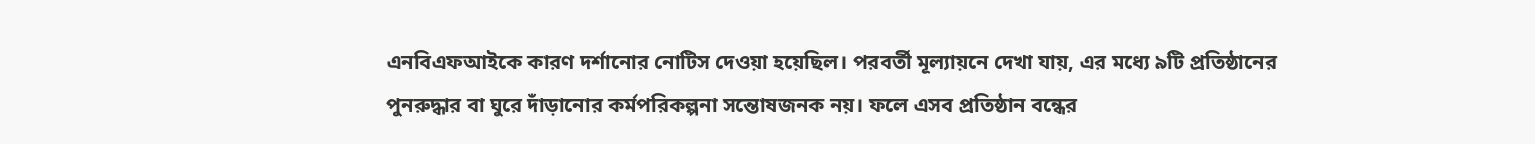এনবিএফআইকে কারণ দর্শানোর নোটিস দেওয়া হয়েছিল। পরবর্তী মূল্যায়নে দেখা যায়, এর মধ্যে ৯টি প্রতিষ্ঠানের পুনরুদ্ধার বা ঘুরে দাঁড়ানোর কর্মপরিকল্পনা সন্তোষজনক নয়। ফলে এসব প্রতিষ্ঠান বন্ধের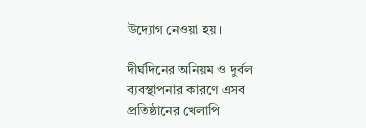উদ্যোগ নেওয়া হয়।

দীর্ঘদিনের অনিয়ম ও দুর্বল ব্যবস্থাপনার কারণে এসব প্রতিষ্ঠানের খেলাপি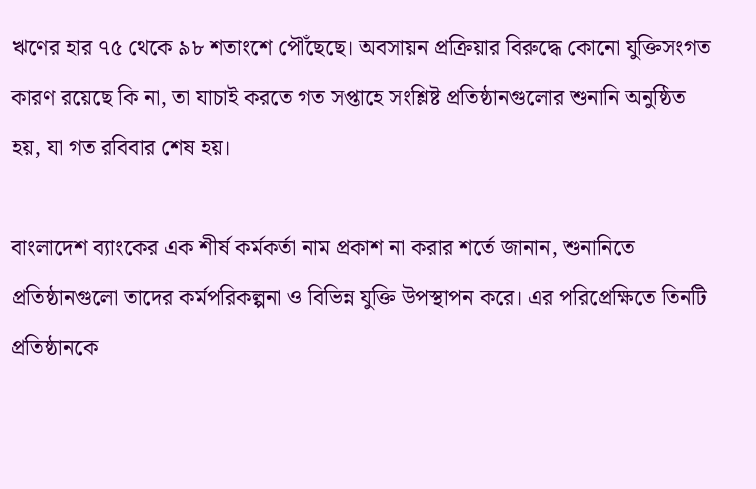ঋণের হার ৭৫ থেকে ৯৮ শতাংশে পৌঁছেছে। অবসায়ন প্রক্রিয়ার বিরুদ্ধে কোনো যুক্তিসংগত কারণ রয়েছে কি না, তা যাচাই করতে গত সপ্তাহে সংশ্লিষ্ট প্রতিষ্ঠানগুলোর শুনানি অনুষ্ঠিত হয়, যা গত রবিবার শেষ হয়।

বাংলাদেশ ব্যাংকের এক শীর্ষ কর্মকর্তা নাম প্রকাশ না করার শর্তে জানান, শুনানিতে প্রতিষ্ঠানগুলো তাদের কর্মপরিকল্পনা ও বিভিন্ন যুক্তি উপস্থাপন করে। এর পরিপ্রেক্ষিতে তিনটি প্রতিষ্ঠানকে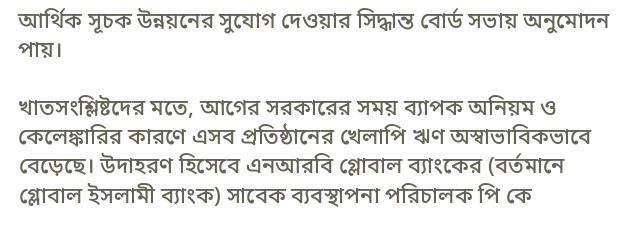আর্থিক সূচক উন্নয়নের সুযোগ দেওয়ার সিদ্ধান্ত বোর্ড সভায় অনুমোদন পায়।

খাতসংশ্লিষ্টদের মতে, আগের সরকারের সময় ব্যাপক অনিয়ম ও কেলেঙ্কারির কারণে এসব প্রতিষ্ঠানের খেলাপি ঋণ অস্বাভাবিকভাবে বেড়েছে। উদাহরণ হিসেবে এনআরবি গ্লোবাল ব্যাংকের (বর্তমানে গ্লোবাল ইসলামী ব্যাংক) সাবেক ব্যবস্থাপনা পরিচালক পি কে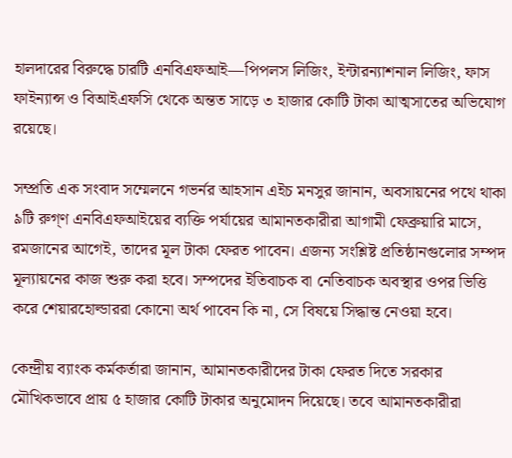হালদারের বিরুদ্ধে চারটি এনবিএফআই—পিপলস লিজিং, ইন্টারন্যাশনাল লিজিং, ফাস ফাইন্যান্স ও বিআইএফসি থেকে অন্তত সাড়ে ৩ হাজার কোটি টাকা আত্মসাতের অভিযোগ রয়েছে।

সম্প্রতি এক সংবাদ সম্মেলনে গভর্নর আহসান এইচ মনসুর জানান, অবসায়নের পথে থাকা ৯টি রুগ্‌ণ এনবিএফআইয়ের ব্যক্তি পর্যায়ের আমানতকারীরা আগামী ফেব্রুয়ারি মাসে, রমজানের আগেই, তাদের মূল টাকা ফেরত পাবেন। এজন্য সংশ্লিষ্ট প্রতিষ্ঠানগুলোর সম্পদ মূল্যায়নের কাজ শুরু করা হবে। সম্পদের ইতিবাচক বা নেতিবাচক অবস্থার ওপর ভিত্তি করে শেয়ারহোল্ডাররা কোনো অর্থ পাবেন কি না, সে বিষয়ে সিদ্ধান্ত নেওয়া হবে।

কেন্দ্রীয় ব্যাংক কর্মকর্তারা জানান, আমানতকারীদের টাকা ফেরত দিতে সরকার মৌখিকভাবে প্রায় ৫ হাজার কোটি টাকার অনুমোদন দিয়েছে। তবে আমানতকারীরা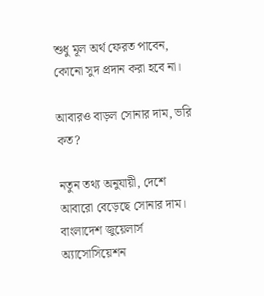শুধু মূল অর্থ ফেরত পাবেন, কোনো সুদ প্রদান করা হবে না।

আবারও বাড়ল সোনার দাম, ভরি কত?

নতুন তথ্য অনুযায়ী, দেশে আবারো বেড়েছে সোনার দাম। বাংলাদেশ জুয়েলার্স অ্যাসোসিয়েশন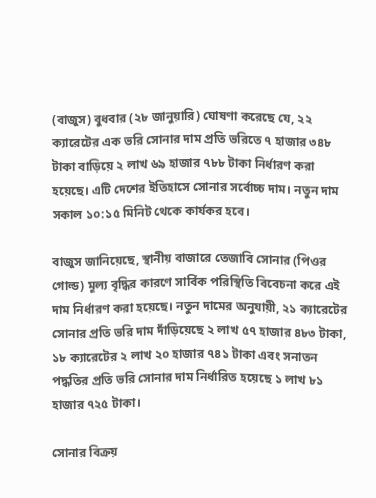(বাজুস) বুধবার (২৮ জানুয়ারি) ঘোষণা করেছে যে, ২২ ক্যারেটের এক ভরি সোনার দাম প্রতি ভরিতে ৭ হাজার ৩৪৮ টাকা বাড়িয়ে ২ লাখ ৬৯ হাজার ৭৮৮ টাকা নির্ধারণ করা হয়েছে। এটি দেশের ইতিহাসে সোনার সর্বোচ্চ দাম। নতুন দাম সকাল ১০:১৫ মিনিট থেকে কার্যকর হবে।

বাজুস জানিয়েছে, স্থানীয় বাজারে তেজাবি সোনার (পিওর গোল্ড) মূল্য বৃদ্ধির কারণে সার্বিক পরিস্থিতি বিবেচনা করে এই দাম নির্ধারণ করা হয়েছে। নতুন দামের অনু‌যায়ী, ২১ ক্যারেটের সোনার প্রতি ভরি দাম দাঁড়িয়েছে ২ লাখ ৫৭ হাজার ৪৮৩ টাকা, ১৮ ক্যারেটের ২ লাখ ২০ হাজার ৭৪১ টাকা এবং সনাতন পদ্ধতির প্রতি ভরি সোনার দাম নির্ধারিত হয়েছে ১ লাখ ৮১ হাজার ৭২৫ টাকা।

সোনার বিক্রয়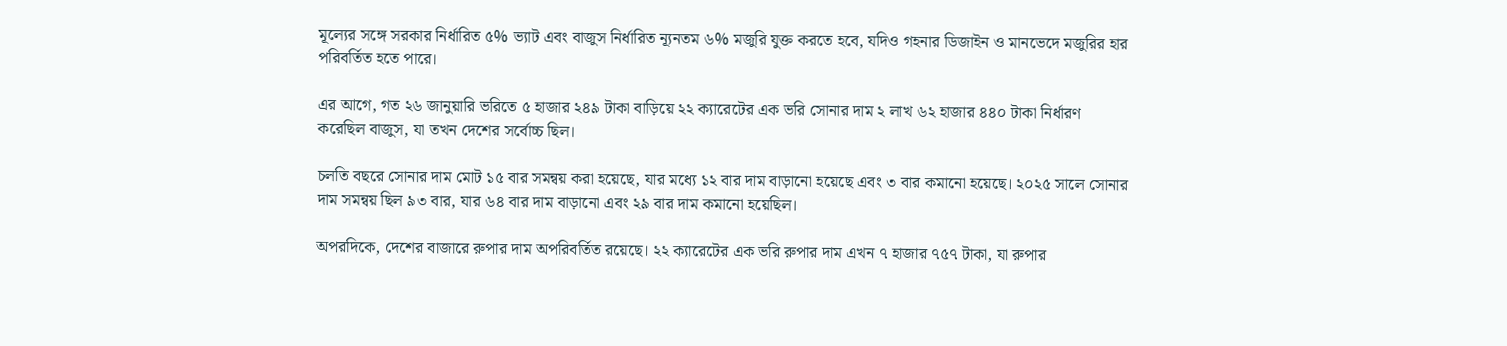মূল্যের সঙ্গে সরকার নির্ধারিত ৫% ভ্যাট এবং বাজুস নির্ধারিত ন্যূনতম ৬% মজুরি যুক্ত করতে হবে, যদিও গহনার ডিজাইন ও মানভেদে মজুরির হার পরিবর্তিত হতে পারে।

এর আগে, গত ২৬ জানুয়ারি ভরিতে ৫ হাজার ২৪৯ টাকা বাড়িয়ে ২২ ক্যারেটের এক ভরি সোনার দাম ২ লাখ ৬২ হাজার ৪৪০ টাকা নির্ধারণ করেছিল বাজুস, যা তখন দেশের সর্বোচ্চ ছিল।

চলতি বছরে সোনার দাম মোট ১৫ বার সমন্বয় করা হয়েছে, যার মধ্যে ১২ বার দাম বাড়ানো হয়েছে এবং ৩ বার কমানো হয়েছে। ২০২৫ সালে সোনার দাম সমন্বয় ছিল ৯৩ বার, যার ৬৪ বার দাম বাড়ানো এবং ২৯ বার দাম কমানো হয়েছিল।

অপরদিকে, দেশের বাজারে রুপার দাম অপরিবর্তিত রয়েছে। ২২ ক্যারেটের এক ভরি রুপার দাম এখন ৭ হাজার ৭৫৭ টাকা, যা রুপার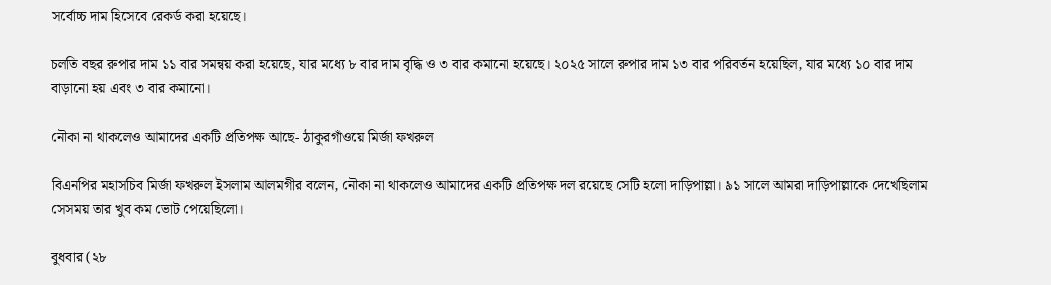সর্বোচ্চ দাম হিসেবে রেকর্ড করা হয়েছে।

চলতি বছর রুপার দাম ১১ বার সমন্বয় করা হয়েছে, যার মধ্যে ৮ বার দাম বৃদ্ধি ও ৩ বার কমানো হয়েছে। ২০২৫ সালে রুপার দাম ১৩ বার পরিবর্তন হয়েছিল, যার মধ্যে ১০ বার দাম বাড়ানো হয় এবং ৩ বার কমানো।

নৌকা না থাকলেও আমাদের একটি প্রতিপক্ষ আছে- ঠাকুরগাঁওয়ে মির্জা ফখরুল

বিএনপির মহাসচিব মির্জা ফখরুল ইসলাম আলমগীর বলেন, নৌকা না থাকলেও আমাদের একটি প্রতিপক্ষ দল রয়েছে সেটি হলো দাড়িপাল্লা। ৯১ সালে আমরা দাড়িপাল্লাকে দেখেছিলাম সেসময় তার খুব কম ভোট পেয়েছিলো।

বুধবার (২৮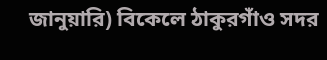জানুয়ারি) বিকেলে ঠাকুরগাঁও সদর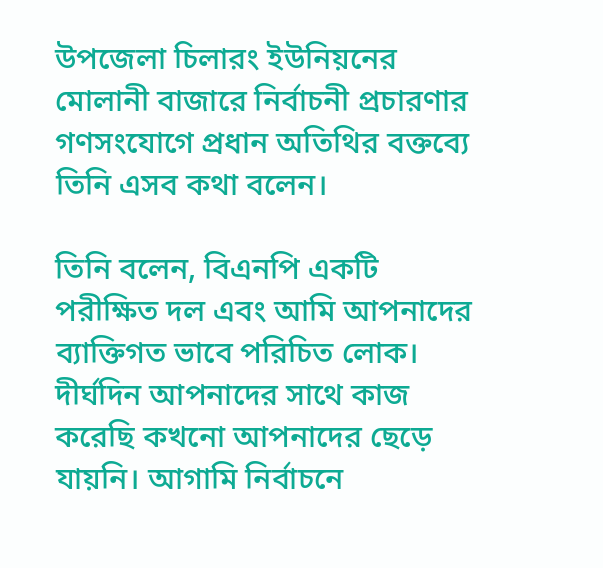উপজেলা চিলারং ইউনিয়নের মোলানী বাজারে নির্বাচনী প্রচারণার গণসংযোগে প্রধান অতিথির বক্তব্যে তিনি এসব কথা বলেন।

তিনি বলেন, বিএনপি একটি পরীক্ষিত দল এবং আমি আপনাদের ব্যাক্তিগত ভাবে পরিচিত লোক। দীর্ঘদিন আপনাদের সাথে কাজ করেছি কখনো আপনাদের ছেড়ে যায়নি। আগামি নির্বাচনে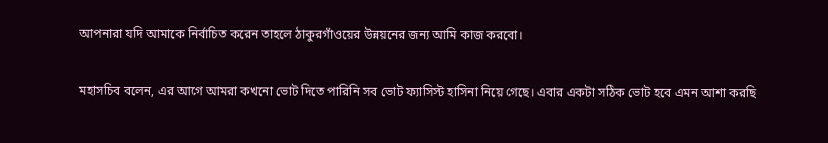আপনারা যদি আমাকে নির্বাচিত করেন তাহলে ঠাকুরগাঁওয়ের উন্নয়নের জন্য আমি কাজ করবো।

মহাসচিব বলেন, এর আগে আমরা কখনো ভোট দিতে পারিনি সব ভোট ফ্যাসিস্ট হাসিনা নিয়ে গেছে। এবার একটা সঠিক ভোট হবে এমন আশা করছি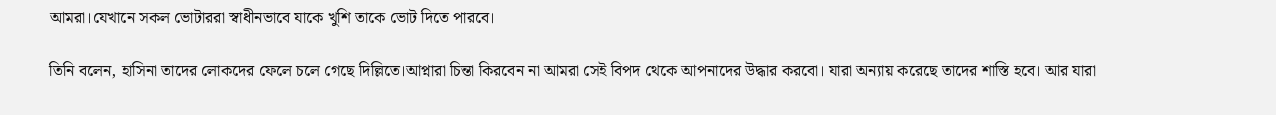আমরা।যেখানে সকল ভোটাররা স্বাধীনভাবে যাকে খুশি তাকে ভোট দিতে পারবে।

তিনি বলেন, হাসিনা তাদের লোকদের ফেলে চলে গেছে দিল্লিতে।আপ্নারা চিন্তা কিরবেন না আমরা সেই বিপদ থেকে আপনাদের উদ্ধার করবো। যারা অন্যায় করেছে তাদের শাস্তি হবে। আর যারা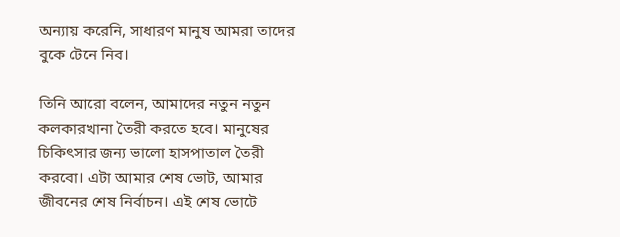অন্যায় করেনি, সাধারণ মানুষ আমরা তাদের বুকে টেনে নিব।

তিনি আরো বলেন, আমাদের নতুন নতুন কলকারখানা তৈরী করতে হবে। মানুষের চিকিৎসার জন্য ভালো হাসপাতাল তৈরী করবো। এটা আমার শেষ ভোট, আমার জীবনের শেষ নির্বাচন। এই শেষ ভোটে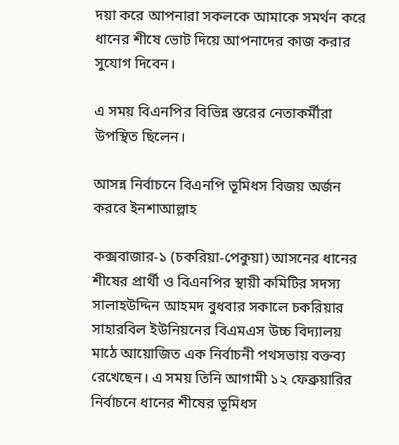দয়া করে আপনারা সকলকে আমাকে সমর্থন করে ধানের শীষে ভোট দিয়ে আপনাদের কাজ করার সুযোগ দিবেন।

এ সময় বিএনপির বিভিন্ন স্তরের নেতাকর্মীরা উপস্থিত ছিলেন।

আসন্ন নির্বাচনে বিএনপি ভূমিধস বিজয় অর্জন করবে ইনশাআল্লাহ

কক্সবাজার-১ (চকরিয়া-পেকুয়া) আসনের ধানের শীষের প্রার্থী ও বিএনপির স্থায়ী কমিটির সদস্য সালাহউদ্দিন আহমদ বুধবার সকালে চকরিয়ার সাহারবিল ইউনিয়নের বিএমএস উচ্চ বিদ্যালয় মাঠে আয়োজিত এক নির্বাচনী পথসভায় বক্তব্য রেখেছেন। এ সময় তিনি আগামী ১২ ফেব্রুয়ারির নির্বাচনে ধানের শীষের ভূমিধস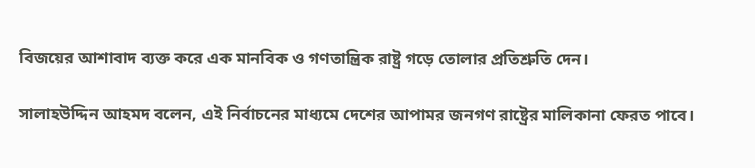বিজয়ের আশাবাদ ব্যক্ত করে এক মানবিক ও গণতান্ত্রিক রাষ্ট্র গড়ে তোলার প্রতিশ্রুতি দেন।

সালাহউদ্দিন আহমদ বলেন, এই নির্বাচনের মাধ্যমে দেশের আপামর জনগণ রাষ্ট্রের মালিকানা ফেরত পাবে।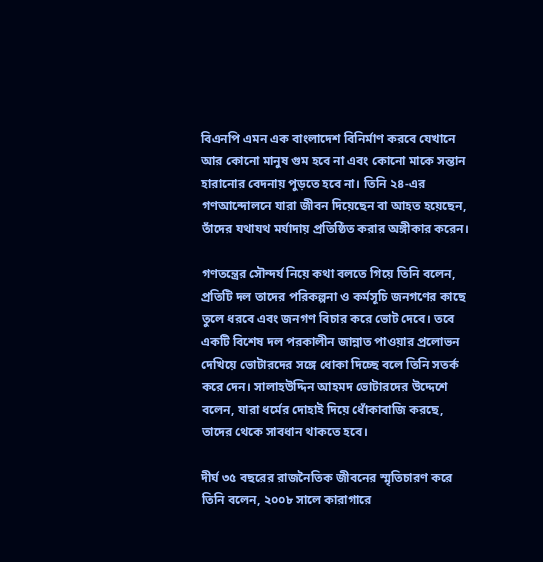বিএনপি এমন এক বাংলাদেশ বিনির্মাণ করবে যেখানে আর কোনো মানুষ গুম হবে না এবং কোনো মাকে সন্তান হারানোর বেদনায় পুড়তে হবে না। তিনি ২৪-এর গণআন্দোলনে যারা জীবন দিয়েছেন বা আহত হয়েছেন, তাঁদের যথাযথ মর্যাদায় প্রতিষ্ঠিত করার অঙ্গীকার করেন।

গণতন্ত্রের সৌন্দর্য নিয়ে কথা বলতে গিয়ে তিনি বলেন, প্রতিটি দল তাদের পরিকল্পনা ও কর্মসূচি জনগণের কাছে তুলে ধরবে এবং জনগণ বিচার করে ভোট দেবে। তবে একটি বিশেষ দল পরকালীন জান্নাত পাওয়ার প্রলোভন দেখিয়ে ভোটারদের সঙ্গে ধোকা দিচ্ছে বলে তিনি সতর্ক করে দেন। সালাহউদ্দিন আহমদ ভোটারদের উদ্দেশে বলেন, যারা ধর্মের দোহাই দিয়ে ধোঁকাবাজি করছে, তাদের থেকে সাবধান থাকতে হবে।

দীর্ঘ ৩৫ বছরের রাজনৈতিক জীবনের স্মৃতিচারণ করে তিনি বলেন, ২০০৮ সালে কারাগারে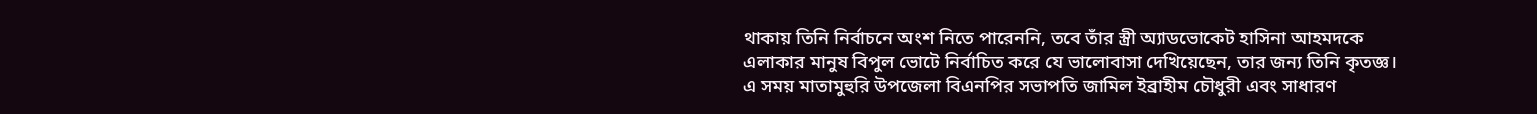থাকায় তিনি নির্বাচনে অংশ নিতে পারেননি, তবে তাঁর স্ত্রী অ্যাডভোকেট হাসিনা আহমদকে এলাকার মানুষ বিপুল ভোটে নির্বাচিত করে যে ভালোবাসা দেখিয়েছেন, তার জন্য তিনি কৃতজ্ঞ। এ সময় মাতামুহুরি উপজেলা বিএনপির সভাপতি জামিল ইব্রাহীম চৌধুরী এবং সাধারণ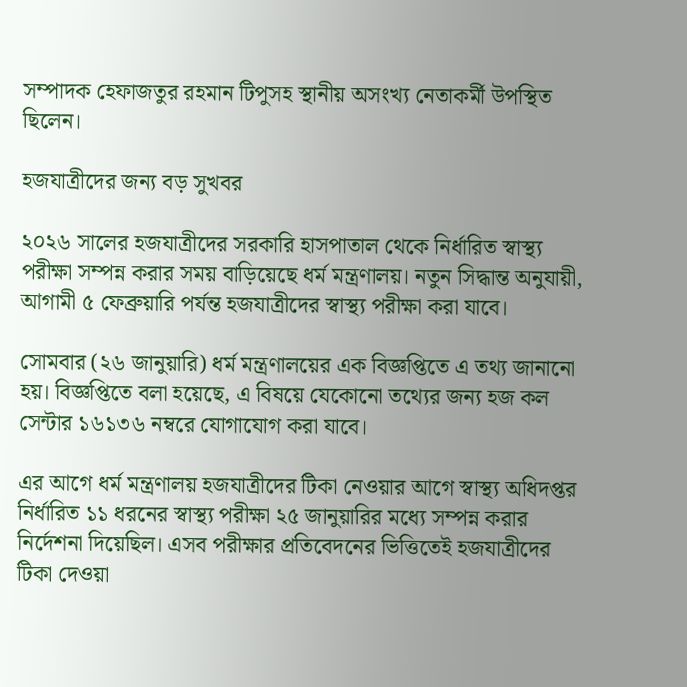সম্পাদক হেফাজতুর রহমান টিপুসহ স্থানীয় অসংখ্য নেতাকর্মী উপস্থিত ছিলেন।

হজযাত্রীদের জন্য বড় সুখবর

২০২৬ সালের হজযাত্রীদের সরকারি হাসপাতাল থেকে নির্ধারিত স্বাস্থ্য পরীক্ষা সম্পন্ন করার সময় বাড়িয়েছে ধর্ম মন্ত্রণালয়। নতুন সিদ্ধান্ত অনুযায়ী, আগামী ৫ ফেব্রুয়ারি পর্যন্ত হজযাত্রীদের স্বাস্থ্য পরীক্ষা করা যাবে।

সোমবার (২৬ জানুয়ারি) ধর্ম মন্ত্রণালয়ের এক বিজ্ঞপ্তিতে এ তথ্য জানানো হয়। বিজ্ঞপ্তিতে বলা হয়েছে, এ বিষয়ে যেকোনো তথ্যের জন্য হজ কল সেন্টার ১৬১৩৬ নম্বরে যোগাযোগ করা যাবে।

এর আগে ধর্ম মন্ত্রণালয় হজযাত্রীদের টিকা নেওয়ার আগে স্বাস্থ্য অধিদপ্তর নির্ধারিত ১১ ধরনের স্বাস্থ্য পরীক্ষা ২৫ জানুয়ারির মধ্যে সম্পন্ন করার নির্দেশনা দিয়েছিল। এসব পরীক্ষার প্রতিবেদনের ভিত্তিতেই হজযাত্রীদের টিকা দেওয়া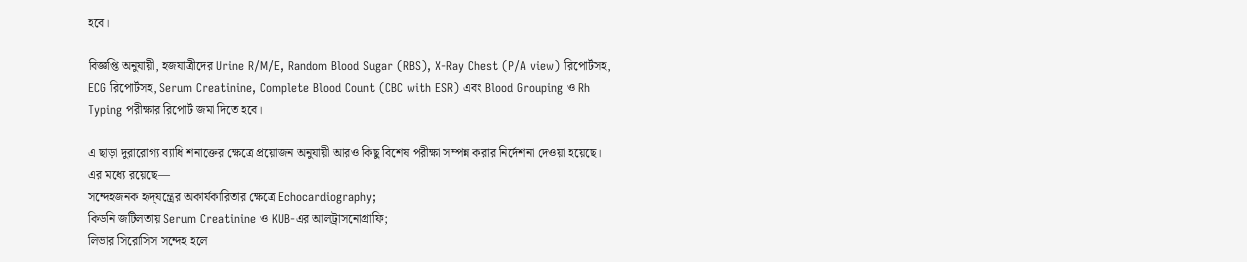হবে।

বিজ্ঞপ্তি অনুযায়ী, হজযাত্রীদের Urine R/M/E, Random Blood Sugar (RBS), X-Ray Chest (P/A view) রিপোর্টসহ, ECG রিপোর্টসহ, Serum Creatinine, Complete Blood Count (CBC with ESR) এবং Blood Grouping ও Rh Typing পরীক্ষার রিপোর্ট জমা দিতে হবে।

এ ছাড়া দুরারোগ্য ব্যাধি শনাক্তের ক্ষেত্রে প্রয়োজন অনুযায়ী আরও কিছু বিশেষ পরীক্ষা সম্পন্ন করার নির্দেশনা দেওয়া হয়েছে। এর মধ্যে রয়েছে—
সন্দেহজনক হৃদ্‌যন্ত্রের অকার্যকারিতার ক্ষেত্রে Echocardiography;
কিডনি জটিলতায় Serum Creatinine ও KUB-এর আলট্রাসনোগ্রাফি;
লিভার সিরোসিস সন্দেহ হলে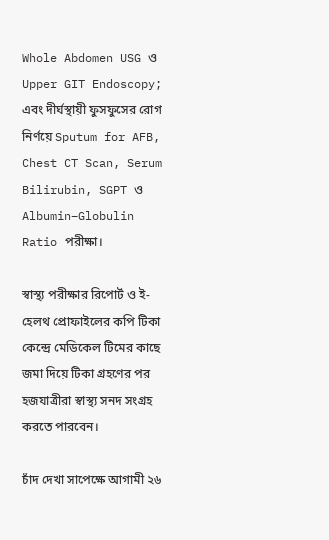Whole Abdomen USG ও Upper GIT Endoscopy;
এবং দীর্ঘস্থায়ী ফুসফুসের রোগ নির্ণয়ে Sputum for AFB, Chest CT Scan, Serum Bilirubin, SGPT ও Albumin–Globulin Ratio পরীক্ষা।

স্বাস্থ্য পরীক্ষার রিপোর্ট ও ই-হেলথ প্রোফাইলের কপি টিকা কেন্দ্রে মেডিকেল টিমের কাছে জমা দিয়ে টিকা গ্রহণের পর হজযাত্রীরা স্বাস্থ্য সনদ সংগ্রহ করতে পারবেন।

চাঁদ দেখা সাপেক্ষে আগামী ২৬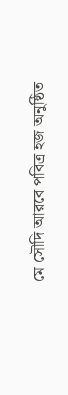মে সৌদি আরবে পবিত্র হজ অনুষ্ঠিত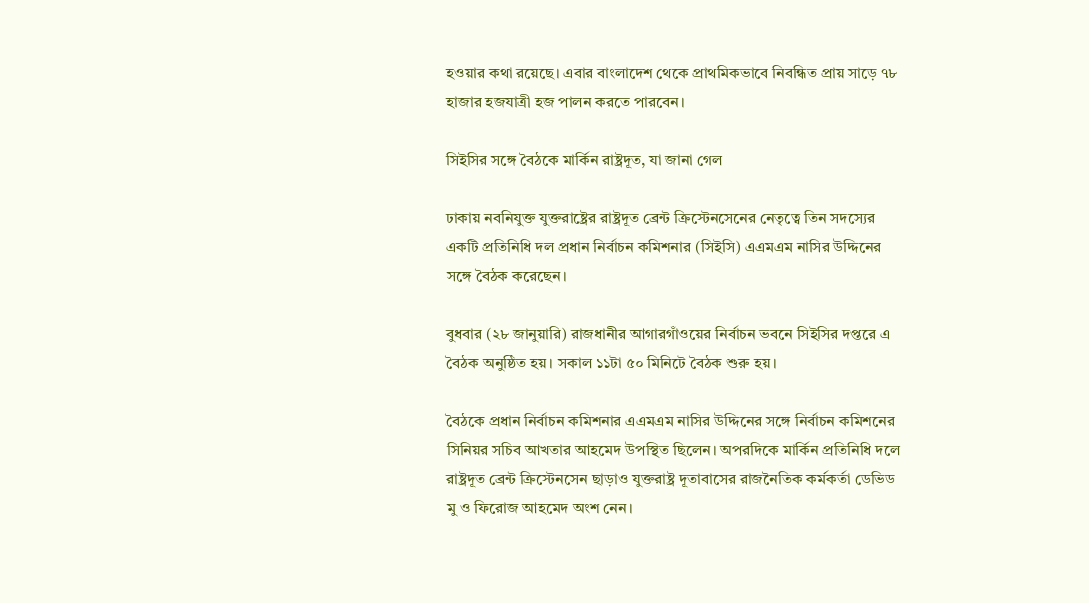হওয়ার কথা রয়েছে। এবার বাংলাদেশ থেকে প্রাথমিকভাবে নিবন্ধিত প্রায় সাড়ে ৭৮ হাজার হজযাত্রী হজ পালন করতে পারবেন।

সিইসির সঙ্গে বৈঠকে মার্কিন রাষ্ট্রদূত, যা জানা গেল

ঢাকায় নবনিযুক্ত যুক্তরাষ্ট্রের রাষ্ট্রদূত ব্রেন্ট ক্রিস্টেনসেনের নেতৃত্বে তিন সদস্যের একটি প্রতিনিধি দল প্রধান নির্বাচন কমিশনার (সিইসি) এএমএম নাসির উদ্দিনের সঙ্গে বৈঠক করেছেন।

বুধবার (২৮ জানুয়ারি) রাজধানীর আগারগাঁওয়ের নির্বাচন ভবনে সিইসির দপ্তরে এ বৈঠক অনুষ্ঠিত হয়। সকাল ১১টা ৫০ মিনিটে বৈঠক শুরু হয়।

বৈঠকে প্রধান নির্বাচন কমিশনার এএমএম নাসির উদ্দিনের সঙ্গে নির্বাচন কমিশনের সিনিয়র সচিব আখতার আহমেদ উপস্থিত ছিলেন। অপরদিকে মার্কিন প্রতিনিধি দলে রাষ্ট্রদূত ব্রেন্ট ক্রিস্টেনসেন ছাড়াও যুক্তরাষ্ট্র দূতাবাসের রাজনৈতিক কর্মকর্তা ডেভিড মু ও ফিরোজ আহমেদ অংশ নেন।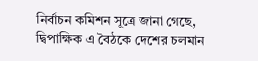নির্বাচন কমিশন সূত্রে জানা গেছে, দ্বিপাক্ষিক এ বৈঠকে দেশের চলমান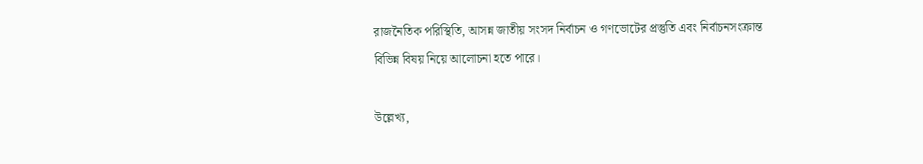রাজনৈতিক পরিস্থিতি, আসন্ন জাতীয় সংসদ নির্বাচন ও গণভোটের প্রস্তুতি এবং নির্বাচনসংক্রান্ত বিভিন্ন বিষয় নিয়ে আলোচনা হতে পারে।

উল্লেখ্য,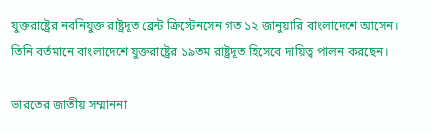যুক্তরাষ্ট্রের নবনিযুক্ত রাষ্ট্রদূত ব্রেন্ট ক্রিস্টেনসেন গত ১২ জানুয়ারি বাংলাদেশে আসেন। তিনি বর্তমানে বাংলাদেশে যুক্তরাষ্ট্রের ১৯তম রাষ্ট্রদূত হিসেবে দায়িত্ব পালন করছেন।

ভারতের জাতীয় সম্মাননা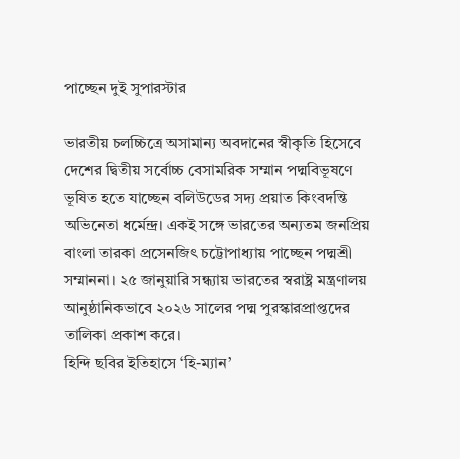পাচ্ছেন দুই সুপারস্টার

ভারতীয় চলচ্চিত্রে অসামান্য অবদানের স্বীকৃতি হিসেবে দেশের দ্বিতীয় সর্বোচ্চ বেসামরিক সম্মান পদ্মবিভূষণে ভূষিত হতে যাচ্ছেন বলিউডের সদ্য প্রয়াত কিংবদন্তি অভিনেতা ধর্মেন্দ্র। একই সঙ্গে ভারতের অন্যতম জনপ্রিয় বাংলা তারকা প্রসেনজিৎ চট্টোপাধ্যায় পাচ্ছেন পদ্মশ্রী সম্মাননা। ২৫ জানুয়ারি সন্ধ্যায় ভারতের স্বরাষ্ট্র মন্ত্রণালয় আনুষ্ঠানিকভাবে ২০২৬ সালের পদ্ম পুরস্কারপ্রাপ্তদের তালিকা প্রকাশ করে।
হিন্দি ছবির ইতিহাসে ‘হি-ম্যান’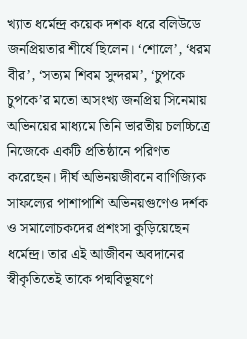খ্যাত ধর্মেন্দ্র কয়েক দশক ধরে বলিউডে জনপ্রিয়তার শীর্ষে ছিলেন। ‘শোলে’, ‘ধরম বীর’, ‘সত্যম শিবম সুন্দরম’, ‘চুপকে চুপকে’র মতো অসংখ্য জনপ্রিয় সিনেমায় অভিনয়ের মাধ্যমে তিনি ভারতীয় চলচ্চিত্রে নিজেকে একটি প্রতিষ্ঠানে পরিণত করেছেন। দীর্ঘ অভিনয়জীবনে বাণিজ্যিক সাফল্যের পাশাপাশি অভিনয়গুণেও দর্শক ও সমালোচকদের প্রশংসা কুড়িয়েছেন ধর্মেন্দ্র। তার এই আজীবন অবদানের স্বীকৃতিতেই তাকে পদ্মবিভূষণে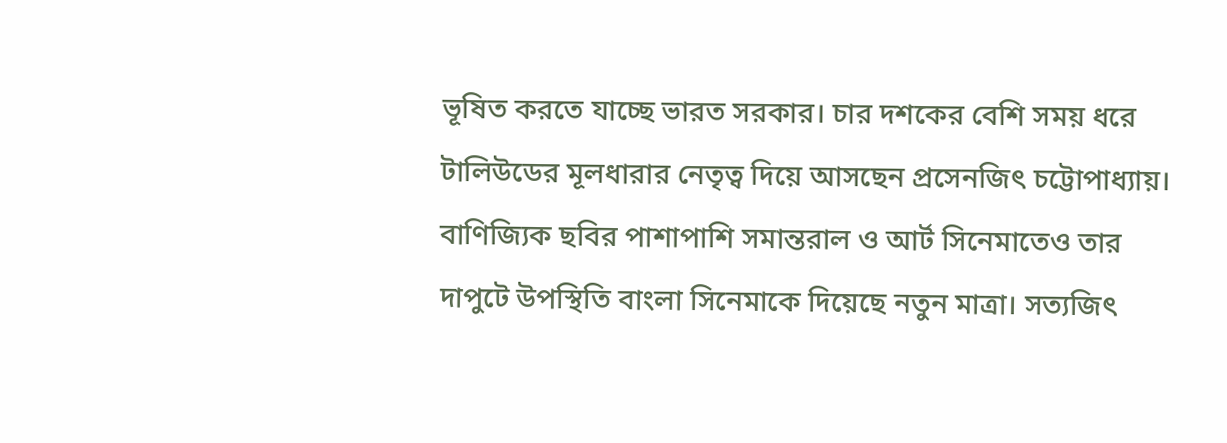ভূষিত করতে যাচ্ছে ভারত সরকার। চার দশকের বেশি সময় ধরে টালিউডের মূলধারার নেতৃত্ব দিয়ে আসছেন প্রসেনজিৎ চট্টোপাধ্যায়। বাণিজ্যিক ছবির পাশাপাশি সমান্তরাল ও আর্ট সিনেমাতেও তার দাপুটে উপস্থিতি বাংলা সিনেমাকে দিয়েছে নতুন মাত্রা। সত্যজিৎ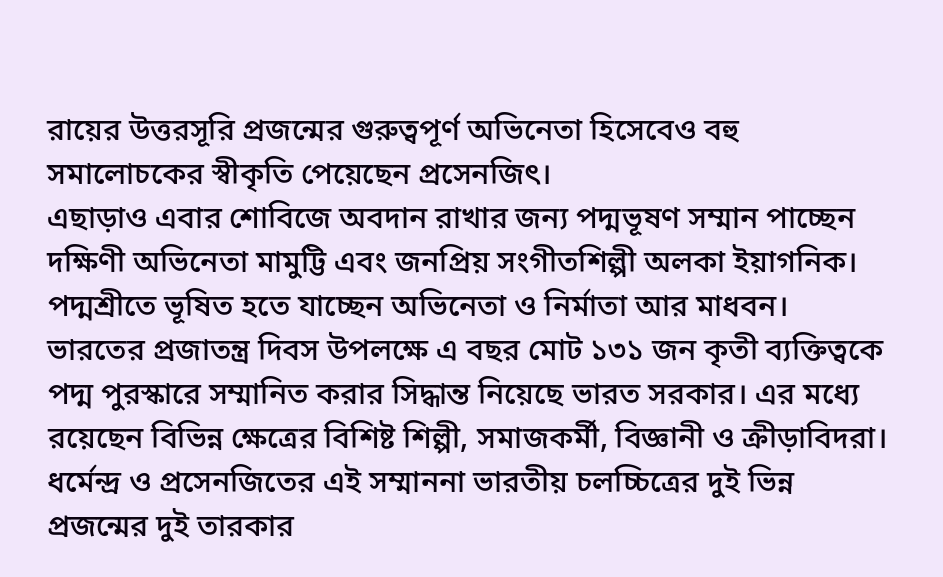রায়ের উত্তরসূরি প্রজন্মের গুরুত্বপূর্ণ অভিনেতা হিসেবেও বহু সমালোচকের স্বীকৃতি পেয়েছেন প্রসেনজিৎ।
এছাড়াও এবার শোবিজে অবদান রাখার জন্য পদ্মভূষণ সম্মান পাচ্ছেন দক্ষিণী অভিনেতা মামুট্টি এবং জনপ্রিয় সংগীতশিল্পী অলকা ইয়াগনিক। পদ্মশ্রীতে ভূষিত হতে যাচ্ছেন অভিনেতা ও নির্মাতা আর মাধবন।
ভারতের প্রজাতন্ত্র দিবস উপলক্ষে এ বছর মোট ১৩১ জন কৃতী ব্যক্তিত্বকে পদ্ম পুরস্কারে সম্মানিত করার সিদ্ধান্ত নিয়েছে ভারত সরকার। এর মধ্যে রয়েছেন বিভিন্ন ক্ষেত্রের বিশিষ্ট শিল্পী, সমাজকর্মী, বিজ্ঞানী ও ক্রীড়াবিদরা। ধর্মেন্দ্র ও প্রসেনজিতের এই সম্মাননা ভারতীয় চলচ্চিত্রের দুই ভিন্ন প্রজন্মের দুই তারকার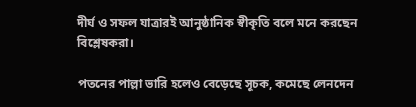দীর্ঘ ও সফল যাত্রারই আনুষ্ঠানিক স্বীকৃতি বলে মনে করছেন বিশ্লেষকরা।

পতনের পাল্লা ভারি হলেও বেড়েছে সূচক, কমেছে লেনদেন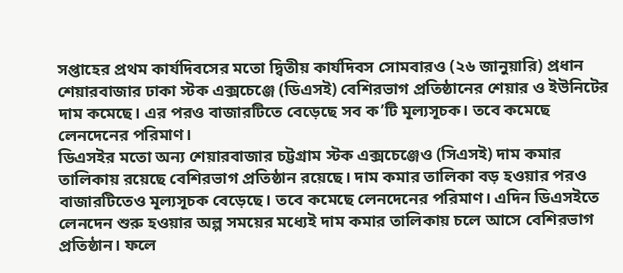সপ্তাহের প্রথম কার্যদিবসের মতো দ্বিতীয় কার্যদিবস সোমবারও (২৬ জানুয়ারি) প্রধান শেয়ারবাজার ঢাকা স্টক এক্সচেঞ্জে (ডিএসই) বেশিরভাগ প্রতিষ্ঠানের শেয়ার ও ইউনিটের দাম কমেছে। এর পরও বাজারটিতে বেড়েছে সব ক’টি মূল্যসূচক। তবে কমেছে লেনদেনের পরিমাণ।
ডিএসইর মতো অন্য শেয়ারবাজার চট্টগ্রাম স্টক এক্সচেঞ্জেও (সিএসই) দাম কমার তালিকায় রয়েছে বেশিরভাগ প্রতিষ্ঠান রয়েছে। দাম কমার তালিকা বড় হওয়ার পরও বাজারটিতেও মূল্যসূচক বেড়েছে। তবে কমেছে লেনদেনের পরিমাণ। এদিন ডিএসইতে লেনদেন শুরু হওয়ার অল্প সময়ের মধ্যেই দাম কমার তালিকায় চলে আসে বেশিরভাগ প্রতিষ্ঠান। ফলে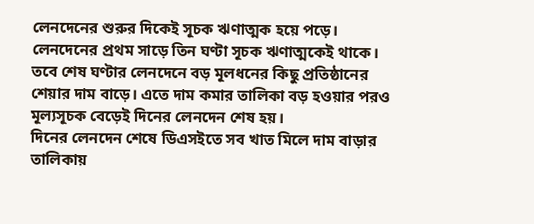লেনদেনের শুরুর দিকেই সূচক ঋণাত্মক হয়ে পড়ে। লেনদেনের প্রথম সাড়ে তিন ঘণ্টা সূচক ঋণাত্মকেই থাকে। তবে শেষ ঘণ্টার লেনদেনে বড় মূলধনের কিছু প্রতিষ্ঠানের শেয়ার দাম বাড়ে। এতে দাম কমার তালিকা বড় হওয়ার পরও মূল্যসূচক বেড়েই দিনের লেনদেন শেষ হয়।
দিনের লেনদেন শেষে ডিএসইতে সব খাত মিলে দাম বাড়ার তালিকায়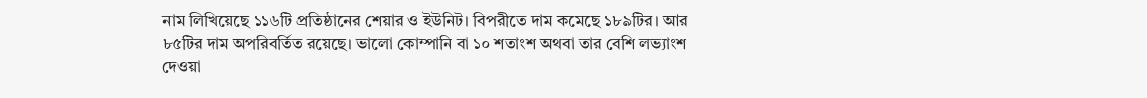নাম লিখিয়েছে ১১৬টি প্রতিষ্ঠানের শেয়ার ও ইউনিট। বিপরীতে দাম কমেছে ১৮৯টির। আর ৮৫টির দাম অপরিবর্তিত রয়েছে। ভালো কোম্পানি বা ১০ শতাংশ অথবা তার বেশি লভ্যাংশ দেওয়া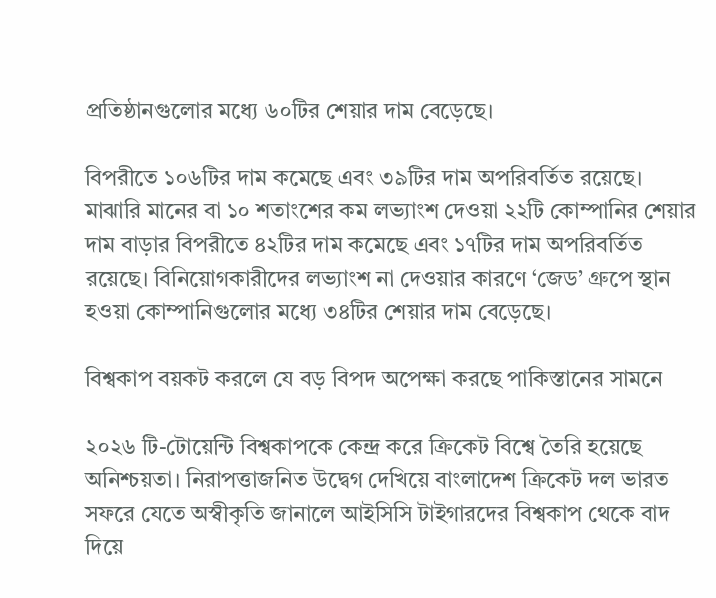প্রতিষ্ঠানগুলোর মধ্যে ৬০টির শেয়ার দাম বেড়েছে।

বিপরীতে ১০৬টির দাম কমেছে এবং ৩৯টির দাম অপরিবর্তিত রয়েছে। মাঝারি মানের বা ১০ শতাংশের কম লভ্যাংশ দেওয়া ২২টি কোম্পানির শেয়ার দাম বাড়ার বিপরীতে ৪২টির দাম কমেছে এবং ১৭টির দাম অপরিবর্তিত রয়েছে। বিনিয়োগকারীদের লভ্যাংশ না দেওয়ার কারণে ‘জেড’ গ্রুপে স্থান হওয়া কোম্পানিগুলোর মধ্যে ৩৪টির শেয়ার দাম বেড়েছে।

বিশ্বকাপ বয়কট করলে যে বড় বিপদ অপেক্ষা করছে পাকিস্তানের সামনে

২০২৬ টি-টোয়েন্টি বিশ্বকাপকে কেন্দ্র করে ক্রিকেট বিশ্বে তৈরি হয়েছে অনিশ্চয়তা। নিরাপত্তাজনিত উদ্বেগ দেখিয়ে বাংলাদেশ ক্রিকেট দল ভারত সফরে যেতে অস্বীকৃতি জানালে আইসিসি টাইগারদের বিশ্বকাপ থেকে বাদ দিয়ে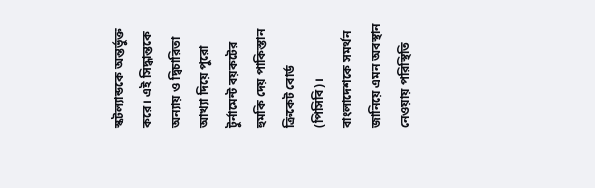স্কটল্যান্ডকে অন্তর্ভুক্ত করে। এই সিদ্ধান্তকে অন্যায় ও দ্বিচারিতা আখ্যা দিয়ে পুরো টুর্নামেন্ট বয়কটের হুমকি দেয় পাকিস্তান ক্রিকেট বোর্ড (পিসিবি)। বাংলাদেশকে সমর্থন জানিয়ে এমন অবস্থান নেওয়ায় পরিস্থিতি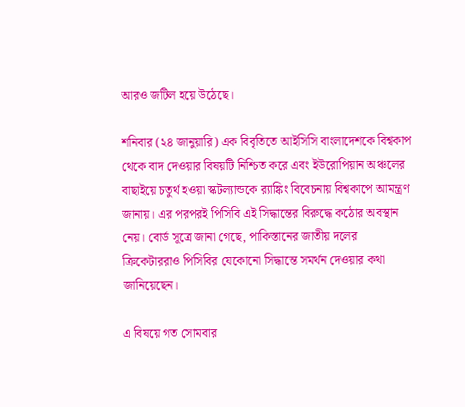আরও জটিল হয়ে উঠেছে।

শনিবার (২৪ জানুয়ারি) এক বিবৃতিতে আইসিসি বাংলাদেশকে বিশ্বকাপ থেকে বাদ দেওয়ার বিষয়টি নিশ্চিত করে এবং ইউরোপিয়ান অঞ্চলের বাছাইয়ে চতুর্থ হওয়া স্কটল্যান্ডকে র‌্যাঙ্কিং বিবেচনায় বিশ্বকাপে আমন্ত্রণ জানায়। এর পরপরই পিসিবি এই সিদ্ধান্তের বিরুদ্ধে কঠোর অবস্থান নেয়। বোর্ড সূত্রে জানা গেছে, পাকিস্তানের জাতীয় দলের ক্রিকেটাররাও পিসিবির যেকোনো সিদ্ধান্তে সমর্থন দেওয়ার কথা জানিয়েছেন।

এ বিষয়ে গত সোমবার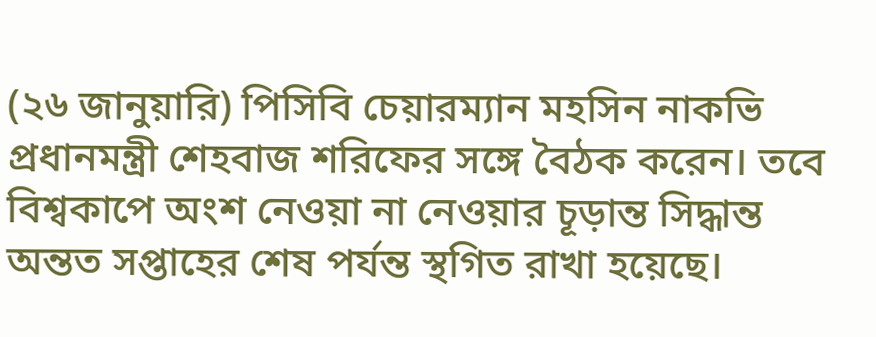(২৬ জানুয়ারি) পিসিবি চেয়ারম্যান মহসিন নাকভি প্রধানমন্ত্রী শেহবাজ শরিফের সঙ্গে বৈঠক করেন। তবে বিশ্বকাপে অংশ নেওয়া না নেওয়ার চূড়ান্ত সিদ্ধান্ত অন্তত সপ্তাহের শেষ পর্যন্ত স্থগিত রাখা হয়েছে।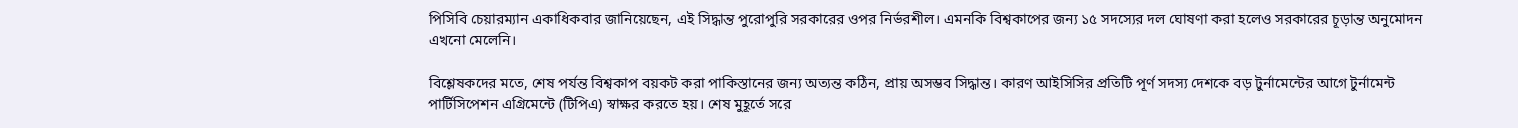পিসিবি চেয়ারম্যান একাধিকবার জানিয়েছেন, এই সিদ্ধান্ত পুরোপুরি সরকারের ওপর নির্ভরশীল। এমনকি বিশ্বকাপের জন্য ১৫ সদস্যের দল ঘোষণা করা হলেও সরকারের চূড়ান্ত অনুমোদন এখনো মেলেনি।

বিশ্লেষকদের মতে, শেষ পর্যন্ত বিশ্বকাপ বয়কট করা পাকিস্তানের জন্য অত্যন্ত কঠিন, প্রায় অসম্ভব সিদ্ধান্ত। কারণ আইসিসির প্রতিটি পূর্ণ সদস্য দেশকে বড় টুর্নামেন্টের আগে টুর্নামেন্ট পার্টিসিপেশন এগ্রিমেন্টে (টিপিএ) স্বাক্ষর করতে হয়। শেষ মুহূর্তে সরে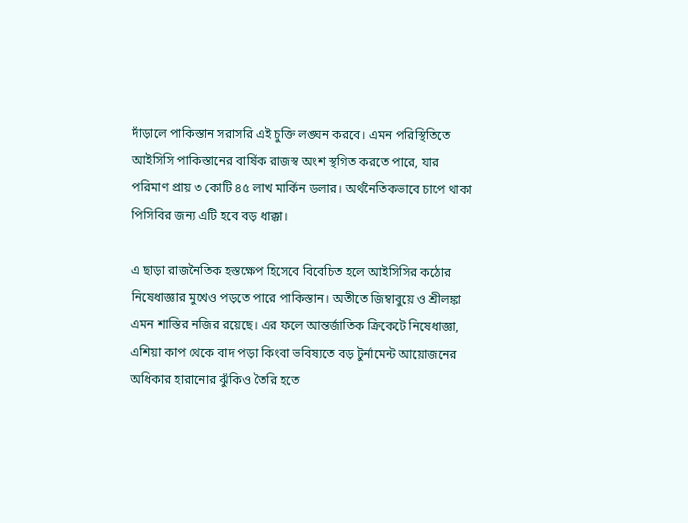দাঁড়ালে পাকিস্তান সরাসরি এই চুক্তি লঙ্ঘন করবে। এমন পরিস্থিতিতে আইসিসি পাকিস্তানের বার্ষিক রাজস্ব অংশ স্থগিত করতে পারে, যার পরিমাণ প্রায় ৩ কোটি ৪৫ লাখ মার্কিন ডলার। অর্থনৈতিকভাবে চাপে থাকা পিসিবির জন্য এটি হবে বড় ধাক্কা।

এ ছাড়া রাজনৈতিক হস্তক্ষেপ হিসেবে বিবেচিত হলে আইসিসির কঠোর নিষেধাজ্ঞার মুখেও পড়তে পারে পাকিস্তান। অতীতে জিম্বাবুয়ে ও শ্রীলঙ্কা এমন শাস্তির নজির রয়েছে। এর ফলে আন্তর্জাতিক ক্রিকেটে নিষেধাজ্ঞা, এশিয়া কাপ থেকে বাদ পড়া কিংবা ভবিষ্যতে বড় টুর্নামেন্ট আয়োজনের অধিকার হারানোর ঝুঁকিও তৈরি হতে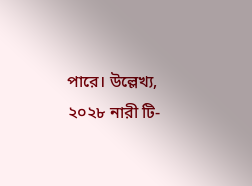পারে। উল্লেখ্য, ২০২৮ নারী টি-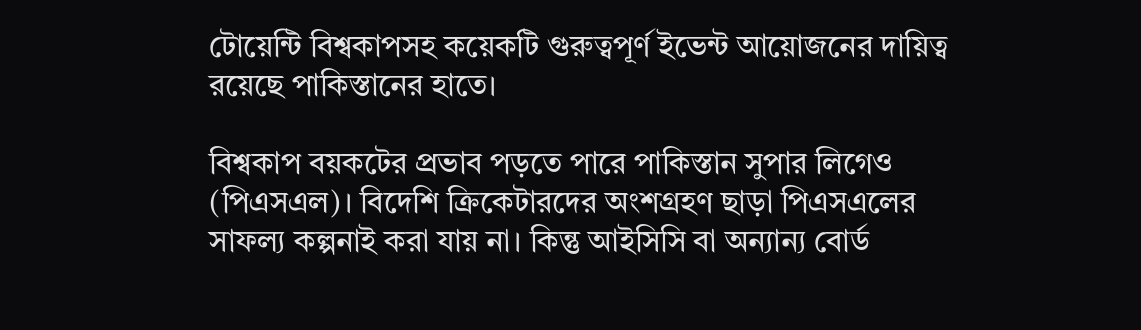টোয়েন্টি বিশ্বকাপসহ কয়েকটি গুরুত্বপূর্ণ ইভেন্ট আয়োজনের দায়িত্ব রয়েছে পাকিস্তানের হাতে।

বিশ্বকাপ বয়কটের প্রভাব পড়তে পারে পাকিস্তান সুপার লিগেও (পিএসএল)। বিদেশি ক্রিকেটারদের অংশগ্রহণ ছাড়া পিএসএলের সাফল্য কল্পনাই করা যায় না। কিন্তু আইসিসি বা অন্যান্য বোর্ড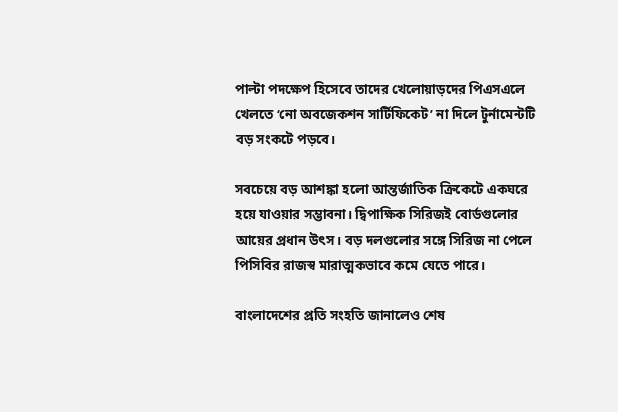পাল্টা পদক্ষেপ হিসেবে তাদের খেলোয়াড়দের পিএসএলে খেলতে ‘নো অবজেকশন সার্টিফিকেট’ না দিলে টুর্নামেন্টটি বড় সংকটে পড়বে।

সবচেয়ে বড় আশঙ্কা হলো আন্তর্জাতিক ক্রিকেটে একঘরে হয়ে যাওয়ার সম্ভাবনা। দ্বিপাক্ষিক সিরিজই বোর্ডগুলোর আয়ের প্রধান উৎস। বড় দলগুলোর সঙ্গে সিরিজ না পেলে পিসিবির রাজস্ব মারাত্মকভাবে কমে যেতে পারে।

বাংলাদেশের প্রতি সংহতি জানালেও শেষ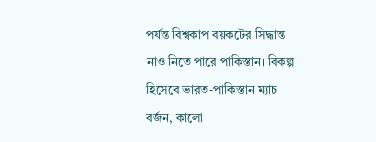পর্যন্ত বিশ্বকাপ বয়কটের সিদ্ধান্ত নাও নিতে পারে পাকিস্তান। বিকল্প হিসেবে ভারত-পাকিস্তান ম্যাচ বর্জন, কালো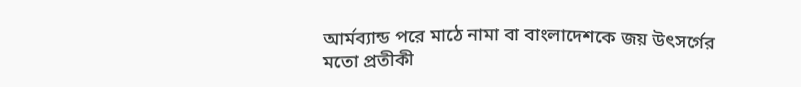আর্মব্যান্ড পরে মাঠে নামা বা বাংলাদেশকে জয় উৎসর্গের মতো প্রতীকী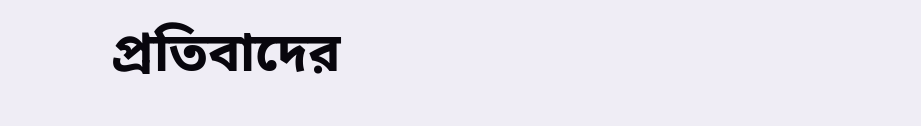প্রতিবাদের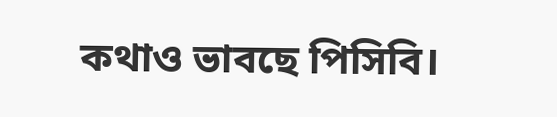কথাও ভাবছে পিসিবি।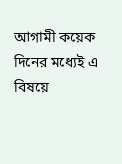আগামী কয়েক দিনের মধ্যেই এ বিষয়ে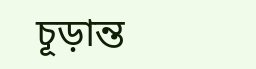চূড়ান্ত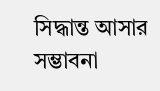সিদ্ধান্ত আসার সম্ভাবনা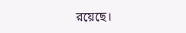রয়েছে।